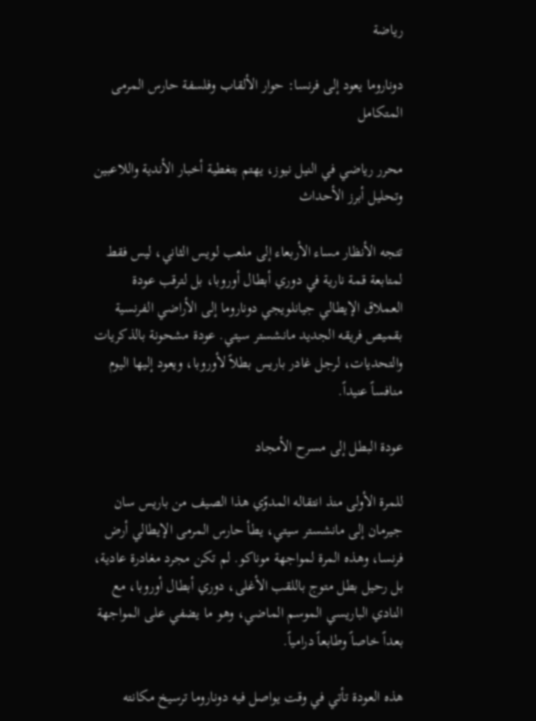رياضة

دوناروما يعود إلى فرنسا: حوار الألقاب وفلسفة حارس المرمى المتكامل

محرر رياضي في النيل نيوز، يهتم بتغطية أخبار الأندية واللاعبين وتحليل أبرز الأحداث

تتجه الأنظار مساء الأربعاء إلى ملعب لويس الثاني، ليس فقط لمتابعة قمة نارية في دوري أبطال أوروبا، بل لترقب عودة العملاق الإيطالي جيانلويجي دوناروما إلى الأراضي الفرنسية بقميص فريقه الجديد مانشستر سيتي. عودة مشحونة بالذكريات والتحديات، لرجل غادر باريس بطلاً لأوروبا، ويعود إليها اليوم منافساً عنيداً.

عودة البطل إلى مسرح الأمجاد

للمرة الأولى منذ انتقاله المدوّي هذا الصيف من باريس سان جيرمان إلى مانشستر سيتي، يطأ حارس المرمى الإيطالي أرض فرنسا، وهذه المرة لمواجهة موناكو. لم تكن مجرد مغادرة عادية، بل رحيل بطل متوج باللقب الأغلى، دوري أبطال أوروبا، مع النادي الباريسي الموسم الماضي، وهو ما يضفي على المواجهة بعداً خاصاً وطابعاً درامياً.

هذه العودة تأتي في وقت يواصل فيه دوناروما ترسيخ مكانته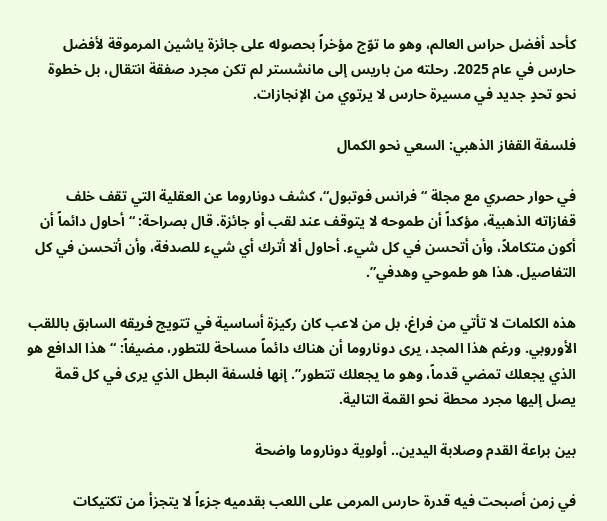كأحد أفضل حراس العالم، وهو ما توّج مؤخراً بحصوله على جائزة ياشين المرموقة لأفضل حارس في عام 2025. رحلته من باريس إلى مانشستر لم تكن مجرد صفقة انتقال، بل خطوة نحو تحدٍ جديد في مسيرة حارس لا يرتوي من الإنجازات.

فلسفة القفاز الذهبي: السعي نحو الكمال

في حوار حصري مع مجلة “فرانس فوتبول“، كشف دوناروما عن العقلية التي تقف خلف قفازاته الذهبية، مؤكداً أن طموحه لا يتوقف عند لقب أو جائزة. قال بصراحة: “أحاول دائماً أن أكون متكاملاً، وأن أتحسن في كل شيء. أحاول ألا أترك أي شيء للصدفة، وأن أتحسن في كل التفاصيل. هذا هو طموحي وهدفي”.

هذه الكلمات لا تأتي من فراغ، بل من لاعب كان ركيزة أساسية في تتويج فريقه السابق باللقب الأوروبي. ورغم هذا المجد، يرى دوناروما أن هناك دائماً مساحة للتطور، مضيفاً: “هذا الدافع هو الذي يجعلك تمضي قدماً، وهو ما يجعلك تتطور”. إنها فلسفة البطل الذي يرى في كل قمة يصل إليها مجرد محطة نحو القمة التالية.

بين براعة القدم وصلابة اليدين.. أولوية دوناروما واضحة

في زمن أصبحت فيه قدرة حارس المرمى على اللعب بقدميه جزءاً لا يتجزأ من تكتيكات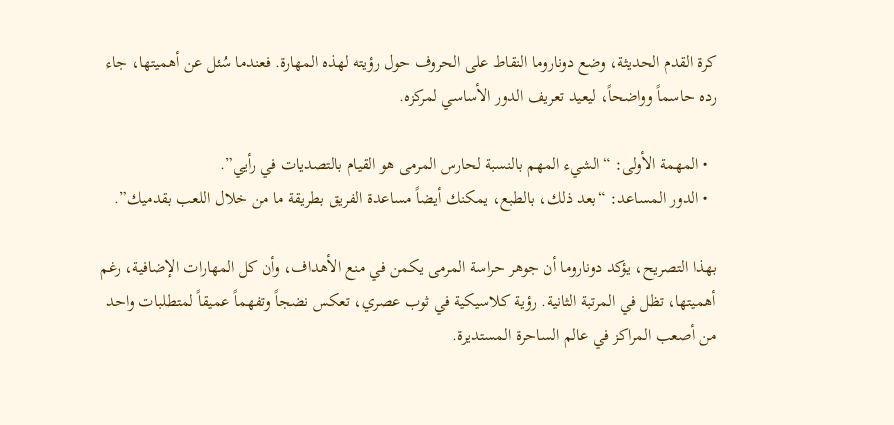كرة القدم الحديثة، وضع دوناروما النقاط على الحروف حول رؤيته لهذه المهارة. فعندما سُئل عن أهميتها، جاء رده حاسماً وواضحاً، ليعيد تعريف الدور الأساسي لمركزه.

  • المهمة الأولى: “الشيء المهم بالنسبة لحارس المرمى هو القيام بالتصديات في رأيي”.
  • الدور المساعد: “بعد ذلك، بالطبع، يمكنك أيضاً مساعدة الفريق بطريقة ما من خلال اللعب بقدميك”.

بهذا التصريح، يؤكد دوناروما أن جوهر حراسة المرمى يكمن في منع الأهداف، وأن كل المهارات الإضافية، رغم أهميتها، تظل في المرتبة الثانية. رؤية كلاسيكية في ثوب عصري، تعكس نضجاً وتفهماً عميقاً لمتطلبات واحد من أصعب المراكز في عالم الساحرة المستديرة.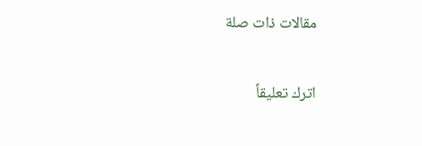مقالات ذات صلة

اترك تعليقاً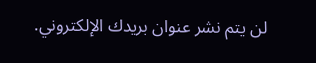لن يتم نشر عنوان بريدك الإلكتروني.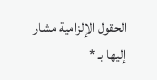الحقول الإلزامية مشار إليها بـ *